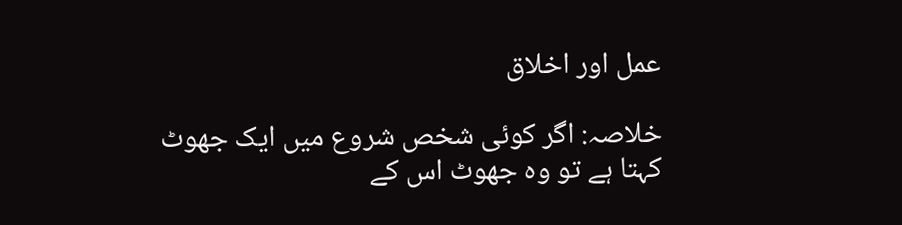عمل اور اخلاق

خلاصہ: اگر کوئی شخص شروع میں ایک جھوٹ کہتا ہے تو وہ جھوٹ اس کے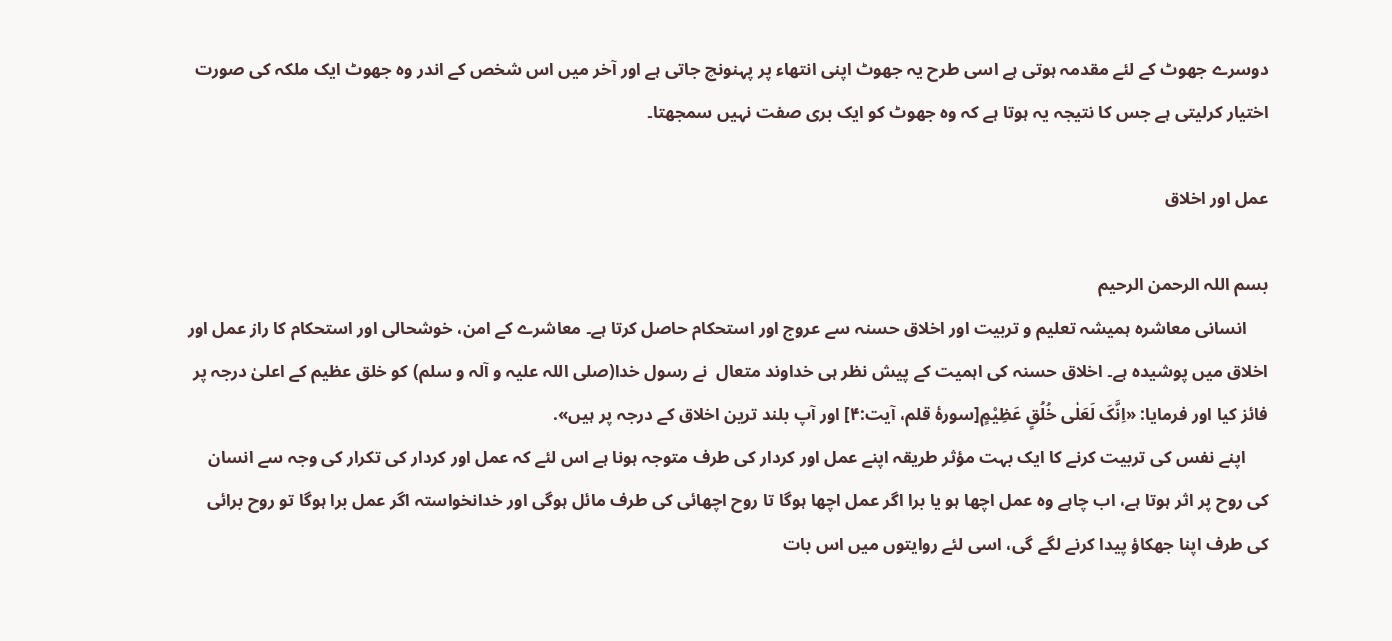دوسرے جھوٹ کے لئے مقدمہ ہوتی ہے اسی طرح یہ جھوٹ اپنی انتھاء پر پہنونچ جاتی ہے اور آخر میں اس شخص کے اندر وہ جھوٹ ایک ملکہ کی صورت اختیار کرلیتی ہے جس کا نتیجہ یہ ہوتا ہے کہ وہ جھوٹ کو ایک بری صفت نہیں سمجھتا۔

عمل اور اخلاق

بسم اللہ الرحمن الرحیم
     انسانی معاشرہ ہمیشہ تعلیم و تربیت اور اخلاق حسنہ سے عروج اور استحکام حاصل کرتا ہے۔ معاشرے کے امن، خوشحالی اور استحکام کا راز عمل اور اخلاق میں پوشیدہ ہے۔ اخلاق حسنہ کی اہمیت کے پیش نظر ہی خداوند متعال  نے رسول خدا(صلی اللہ علیہ و آلہ و سلم) کو خلق عظیم کے اعلیٰ درجہ پر فائز کیا اور فرمایا: «اِنَّکَ لَعَلٰی خُلُقٍ عَظِيْمٍ[سورۂ قلم، آیت:۴] اور آپ بلند ترین اخلاق کے درجہ پر ہیں».
     اپنے نفس کی تربیت کرنے کا ایک بہت مؤثر طریقہ اپنے عمل اور کردار کی طرف متوجہ ہونا ہے اس لئے کہ عمل اور کردار کی تکرار کی وجہ سے انسان کی روح پر اثر ہوتا ہے، اب چاہے وہ عمل اچھا ہو یا برا اگر عمل اچھا ہوگا تا روح اچھائی کی طرف مائل ہوگی اور خدانخواستہ اگر عمل برا ہوگا تو روح برائی کی طرف اپنا جھکاؤ پیدا کرنے لگے گی، اسی لئے روایتوں میں اس بات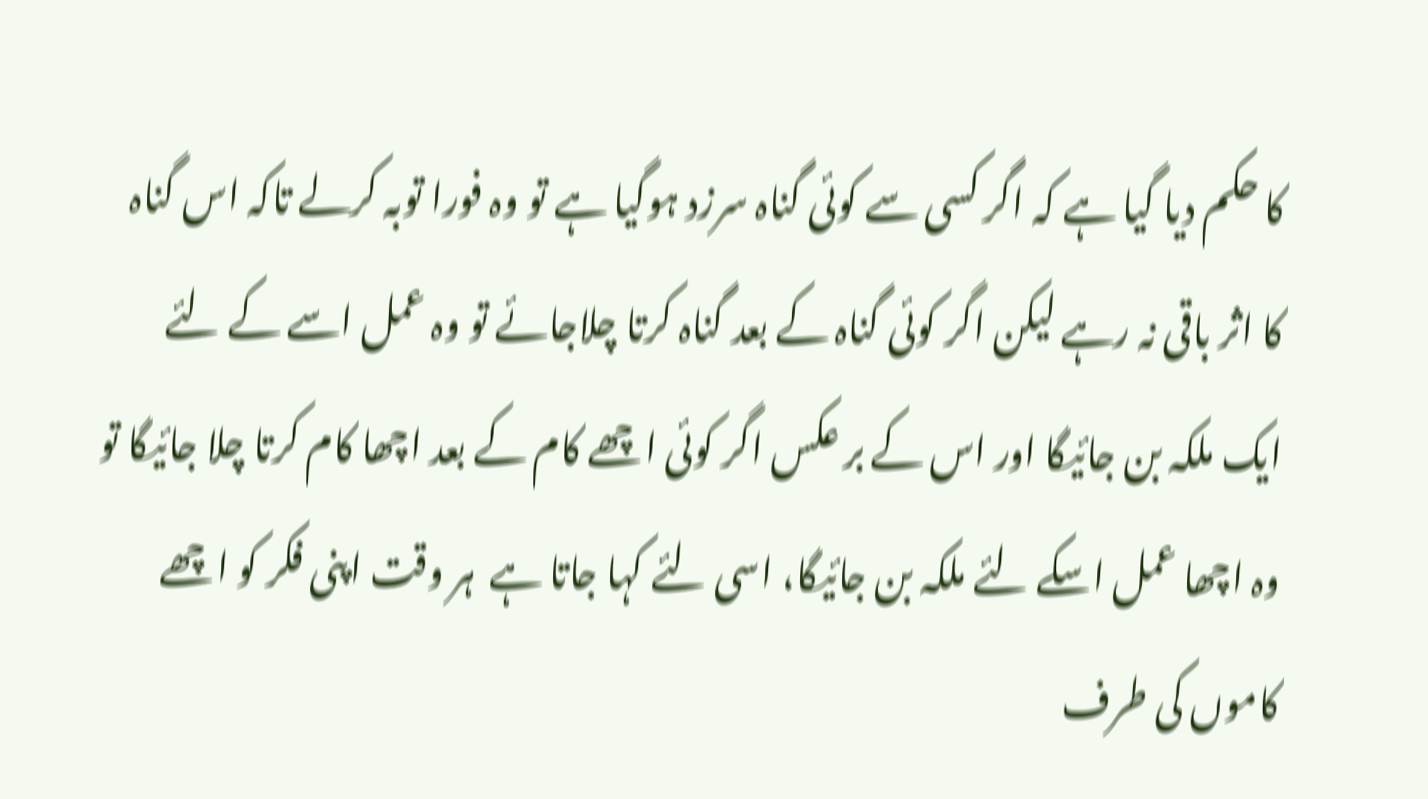کا حکم دیا گیا ہے کہ اگر کسی سے کوئی گناہ سرزد ہوگیا ہے تو وہ فورا توبہ کرلے تاکہ اس گناہ کا اثر باقی نہ رہے لیکن اگر کوئی گناہ کے بعد گناہ کرتا چلاجائے تو وہ عمل اسے کے لئے ایک ملکہ بن جائیگا اور اس کے بر عکس اگر کوئی اچھے کام کے بعد اچھا کام کرتا چلا جائیگا تو وہ اچھا عمل اسکے لئے ملکہ بن جائیگا، اسی لئے کہا جاتا ہے  ہر وقت اپنی فکر کو اچھے کاموں کی طرف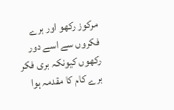مرکوز رکھو اور برے  فکروں سے اسے دور رکھوں کیونکہ بری فکر برے کام کا مقدمہ ہوا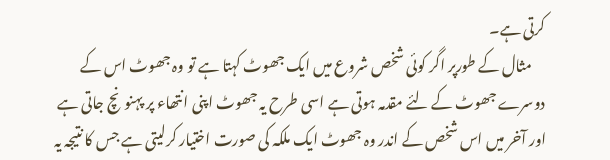کرتی ہے۔
     مثال کے طورپر اگر کوئی شخص شروع میں ایک جھوٹ کہتا ہے تو وہ جھوٹ اس کے دوسرے جھوٹ کے لئے مقدمہ ہوتی ہے اسی طرح یہ جھوٹ اپنی انتھاء پر پہنونچ جاتی ہے اور آخر میں اس شخص کے اندر وہ جھوٹ ایک ملکہ کی صورت اختیار کرلیتی ہے جس کا نتیجہ یہ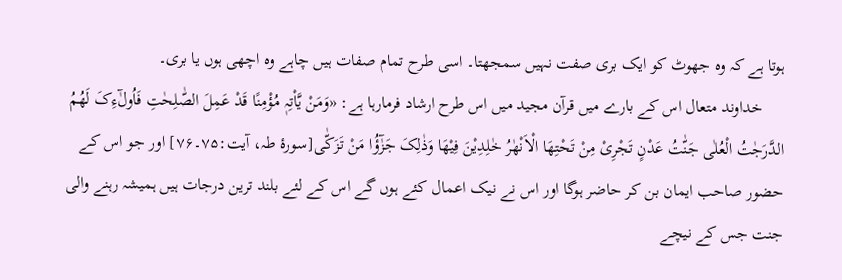ہوتا ہے کہ وہ جھوٹ کو ایک بری صفت نہیں سمجھتا۔ اسی طرح تمام صفات ہیں چاہے وہ اچھی ہوں یا بری۔
     خداوند متعال اس کے بارے میں قرآن مجید میں اس طرح ارشاد فرمارہا ہے: «وَمَنْ یَّاْتِہٖ مُؤْمِنًا قَدْ عَمِلَ الصّٰلِحٰتِ فَاُولٰٓءِکَ لَھُمُ الدَّرَجٰتُ الْعُلٰی جَنّٰتُ عَدْنٍ تَجْرِیْ مِنْ تَحْتِھَا الْاَنْھٰرُ خٰلِدِیْنَ فِیْھَا وَذٰلِکَ جَزٰٓؤُا مَنْ تَزَکّٰی[سورۂ طہ، آیت:۷۵۔۷۶] اور جو اس کے حضور صاحب ایمان بن کر حاضر ہوگا اور اس نے نیک اعمال کئے ہوں گے اس کے لئے بلند ترین درجات ہیں ہمیشہ رہنے والی جنت جس کے نیچے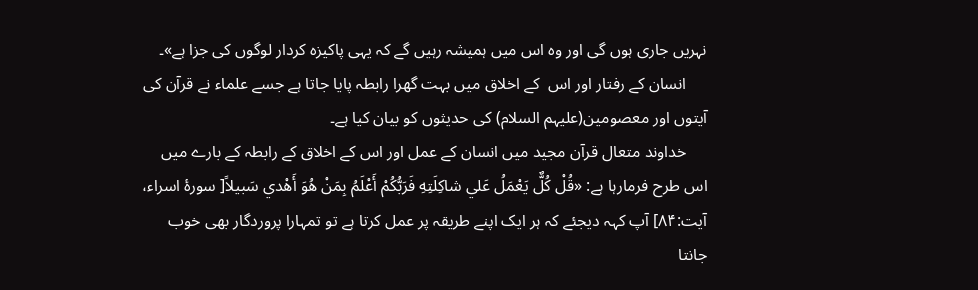نہریں جاری ہوں گی اور وہ اس میں ہمیشہ رہیں گے کہ یہی پاکیزہ کردار لوگوں کی جزا ہے»۔
     انسان کے رفتار اور اس  کے اخلاق میں بہت گھرا رابطہ پایا جاتا ہے جسے علماء نے قرآن کی آیتوں اور معصومین(علیہم السلام) کی حدیثوں کو بیان کیا ہے۔
     خداوند متعال قرآن مجید میں انسان کے عمل اور اس کے اخلاق کے رابطہ کے بارے میں اس طرح فرمارہا ہے: «قُلْ کُلٌّ يَعْمَلُ عَلي شاکِلَتِهِ فَرَبُّکُمْ أَعْلَمُ بِمَنْ هُوَ أَهْدي سَبيلاً[ سورۂ اسراء، آیت:۸۴] آپ کہہ دیجئے کہ ہر ایک اپنے طریقہ پر عمل کرتا ہے تو تمہارا پروردگار بھی خوب جانتا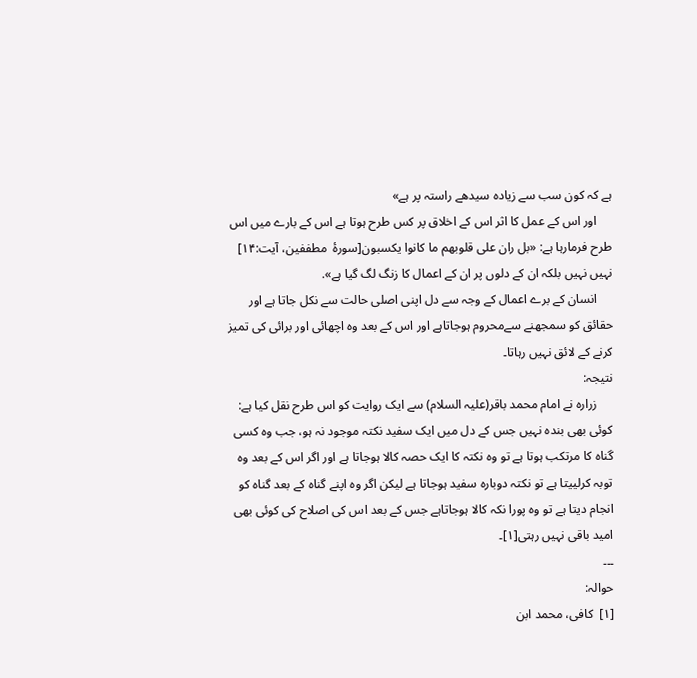ہے کہ کون سب سے زیادہ سیدھے راستہ پر ہے»
     اور اس کے عمل کا اثر اس کے اخلاق پر کس طرح ہوتا ہے اس کے بارے میں اس طرح فرمارہا ہے: «بل ران علی قلوبهم ما کانوا یکسبون[سورۂ  مطففین، آیت:۱۴] نہیں نہیں بلکہ ان کے دلوں پر ان کے اعمال کا زنگ لگ گیا ہے».
     انسان کے برے اعمال کے وجہ سے دل اپنی اصلی حالت سے نکل جاتا ہے اور حقائق کو سمجھنے سےمحروم ہوجاتاہے اور اس کے بعد وہ اچھائی اور برائی کی تمیز کرنے کے لائق نہیں رہاتا۔
نتیجہ:
     زرارہ نے امام محمد باقر(علیہ السلام) سے ایک روایت کو اس طرح نقل کیا ہے: کوئی بھی بندہ نہیں جس کے دل میں ایک سفید نکتہ موجود نہ ہو، جب وہ کسی گناہ کا مرتکب ہوتا ہے تو وہ نکتہ کا ایک حصہ کالا ہوجاتا ہے اور اگر اس کے بعد وہ توبہ کرلییتا ہے تو نکتہ دوبارہ سفید ہوجاتا ہے لیکن اگر وہ اپنے گناہ کے بعد گناہ کو انجام دیتا ہے تو وہ پورا نکہ کالا ہوجاتاہے جس کے بعد اس کی اصلاح کی کوئی بھی امید باقی نہیں رہتی[۱]۔
۔۔۔
حوالہ:
[۱]  کافی، محمد ابن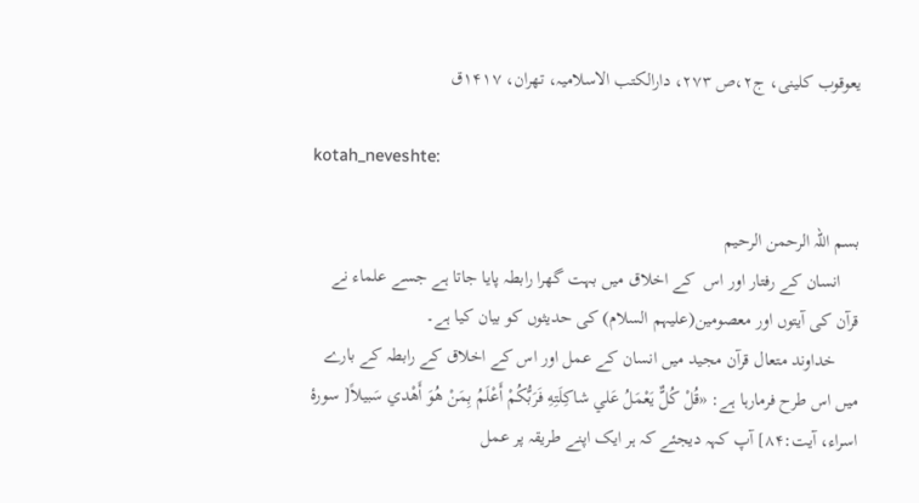یعوقوب کلینی، ج۲،ص ۲۷۳، دارالکتب الاسلامیہ، تھران، ۱۴۱۷ق

kotah_neveshte:

بسم اللہ الرحمن الرحیم
    انسان کے رفتار اور اس  کے اخلاق میں بہت گھرا رابطہ پایا جاتا ہے جسے علماء نے قرآن کی آیتوں اور معصومین(علیہم السلام) کی حدیثوں کو بیان کیا ہے۔
     خداوند متعال قرآن مجید میں انسان کے عمل اور اس کے اخلاق کے رابطہ کے بارے میں اس طرح فرمارہا ہے: «قُلْ کُلٌّ يَعْمَلُ عَلي شاکِلَتِهِ فَرَبُّکُمْ أَعْلَمُ بِمَنْ هُوَ أَهْدي سَبيلاً[ سورۂ اسراء، آیت:۸۴] آپ کہہ دیجئے کہ ہر ایک اپنے طریقہ پر عمل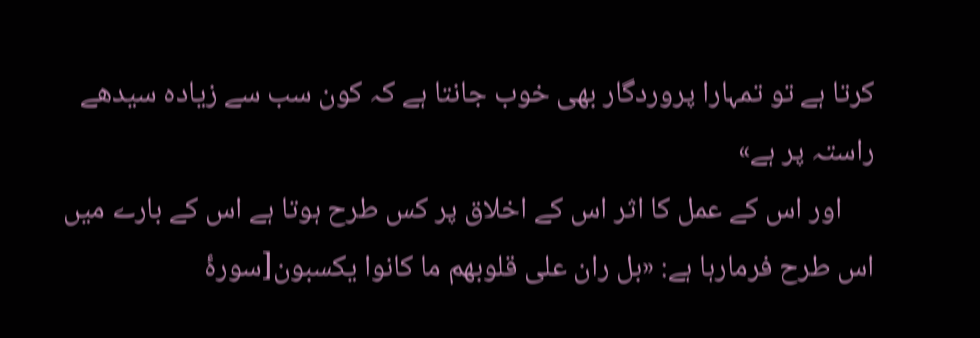کرتا ہے تو تمہارا پروردگار بھی خوب جانتا ہے کہ کون سب سے زیادہ سیدھے راستہ پر ہے»
     اور اس کے عمل کا اثر اس کے اخلاق پر کس طرح ہوتا ہے اس کے بارے میں اس طرح فرمارہا ہے: «بل ران علی قلوبهم ما کانوا یکسبون[سورۂ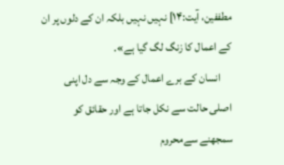مطففین، آیت:۱۴] نہیں نہیں بلکہ ان کے دلوں پر ان کے اعمال کا زنگ لگ گیا ہے».
     انسان کے برے اعمال کے وجہ سے دل اپنی اصلی حالت سے نکل جاتا ہے اور حقائق کو سمجھنے سےمحروم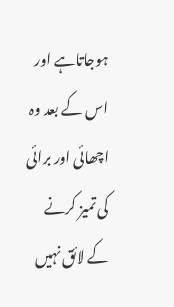ہوجاتاہے اور اس کے بعد وہ اچھائی اور برائی کی تمیز کرنے کے لائق نہیں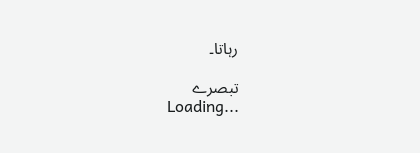رہاتا۔

تبصرے
Loading...